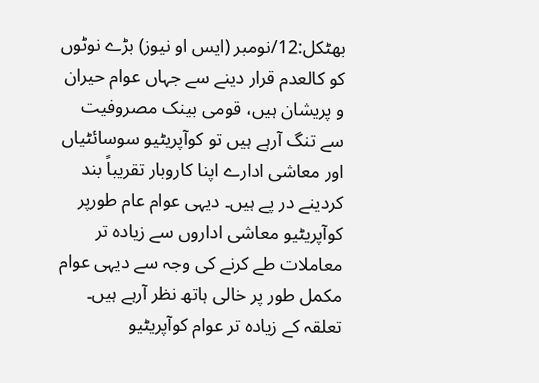بھٹکل:12/نومبر (ایس او نیوز) بڑے نوٹوں کو کالعدم قرار دینے سے جہاں عوام حیران و پریشان ہیں، قومی بینک مصروفیت سے تنگ آرہے ہیں تو کوآپریٹیو سوسائٹیاں اور معاشی ادارے اپنا کاروبار تقریباً بند کردینے در پے ہیں۔ دیہی عوام عام طورپر کوآپریٹیو معاشی اداروں سے زیادہ تر معاملات طے کرنے کی وجہ سے دیہی عوام مکمل طور پر خالی ہاتھ نظر آرہے ہیں۔
تعلقہ کے زیادہ تر عوام کوآپریٹیو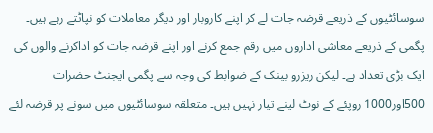سوسائٹیوں کے ذریعے قرضہ جات لے کر اپنے کاروبار اور دیگر معاملات کو نپاٹتے رہے ہیں۔ پگمی کے ذریعے معاشی اداروں میں رقم جمع کرنے اور اپنے قرضہ جات کو اداکرنے والوں کی ایک بڑی تعداد ہے۔ لیکن ریزرو بینک کے ضوابط کی وجہ سے پگمی ایجنٹ حضرات 500اور1000 روپئے کے نوٹ لینے تیار نہیں ہیں۔ متعلقہ سوسائٹیوں میں سونے پر قرضہ لئے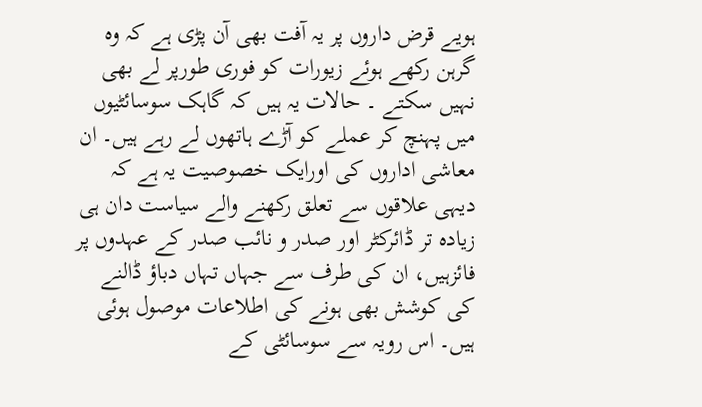ہویے قرض داروں پر یہ آفت بھی آن پڑی ہے کہ وہ گرہن رکھے ہوئے زیورات کو فوری طورپر لے بھی نہیں سکتے ۔ حالات یہ ہیں کہ گاہک سوسائٹیوں میں پہنچ کر عملے کو آڑے ہاتھوں لے رہے ہیں۔ ان معاشی اداروں کی اورایک خصوصیت یہ ہے کہ دیہی علاقوں سے تعلق رکھنے والے سیاست دان ہی زیادہ تر ڈائرکٹر اور صدر و نائب صدر کے عہدوں پر فائزہیں، ان کی طرف سے جہاں تہاں دباؤ ڈالنے کی کوشش بھی ہونے کی اطلاعات موصول ہوئی ہیں۔ اس رویہ سے سوسائٹی کے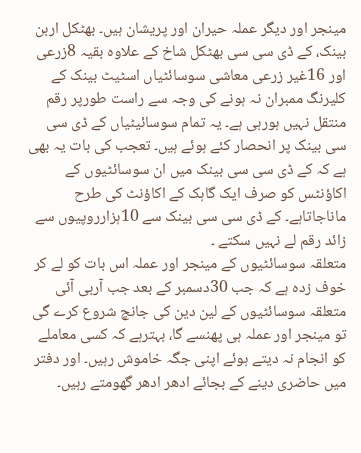مینجر اور دیگر عملہ حیران اور پریشان ہیں۔ بھٹکل اربن بینک، کے ڈی سی سی بھٹکل شاخ کے علاوہ بقیہ 8زرعی اور 16غیر زرعی معاشی سوسائٹیاں اسٹیٹ بینک کے کلیرنگ ممبران نہ ہونے کی وجہ سے راست طورپر رقم منتقل نہیں ہورہی ہے۔ یہ تمام سوسائیٹیاں کے ڈی سی سی بینک پر انحصار کئے ہوئے ہیں۔ تعجب کی بات یہ بھی ہے کہ کے ڈی سی سی بینک میں ان سوسائٹیوں کے اکاؤنٹس کو صرف ایک گاہک کے اکاؤنٹ کی طرح ماناجاتاہے۔ کے ڈی سی سی بینک سے 10ہزارروپیوں سے زائد رقم لے نہیں سکتے ۔
متعلقہ سوسائٹیوں کے مینجر اور عملہ اس بات کو لے کر خوف زدہ ہے کہ جب 30دسمبر کے بعد جب آربی آئی متعلقہ سوسائٹیوں کے لین دین کی جانچ شروع کرے گی تو مینجر اور عملہ ہی پھنسے گا، بہترہے کہ کسی معاملے کو انجام نہ دیتے ہوئے اپنی جگہ خاموش رہیں۔ اور دفتر میں حاضری دینے کے بجائے ادھر ادھر گھومتے رہیں۔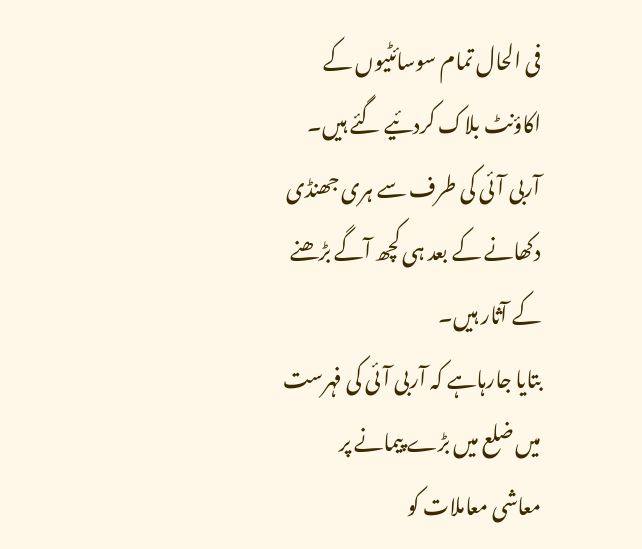فی الحال تمام سوسائٹیوں کے اکاؤنٹ بلاک کردئیے گئے ہیں۔ آربی آئی کی طرف سے ہری جھنڈی دکھانے کے بعد ہی کچھ آگے بڑھنے کے آثار ہیں۔
بتایا جارہاہے کہ آربی آئی کی فہرست میں ضلع میں بڑے پیمانے پر معاشی معاملات کو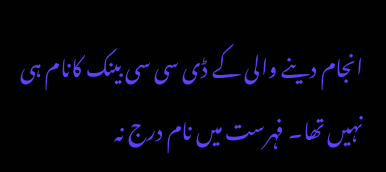انجام دینے والی کے ڈی سی سی بینک کانام ہی نہیں تھا۔ فہرست میں نام درج نہ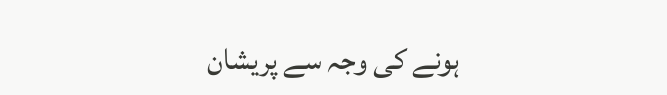ہونے کی وجہ سے پریشان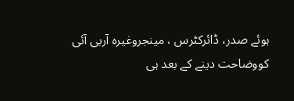ہوئے صدر، ڈائرکٹرس ، مینجروغیرہ آربی آئی کووضاحت دینے کے بعد ہی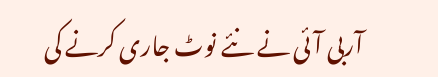آربی آئی نے نئے نوٹ جاری کرنے کی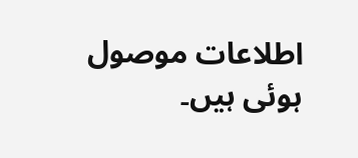اطلاعات موصول ہوئی ہیں۔